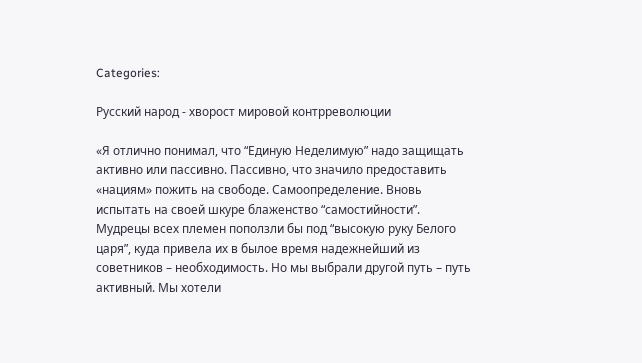Categories:

Русский народ - хворост мировой контрреволюции

«Я отлично понимал, что “Единую Неделимую” надо защищать активно или пассивно. Пассивно, что значило предоставить «нациям» пожить на свободе. Самоопределение. Вновь испытать на своей шкуре блаженство “самостийности”. Мудрецы всех племен поползли бы под “высокую руку Белого царя”, куда привела их в былое время надежнейший из советников – необходимость. Но мы выбрали другой путь – путь активный. Мы хотели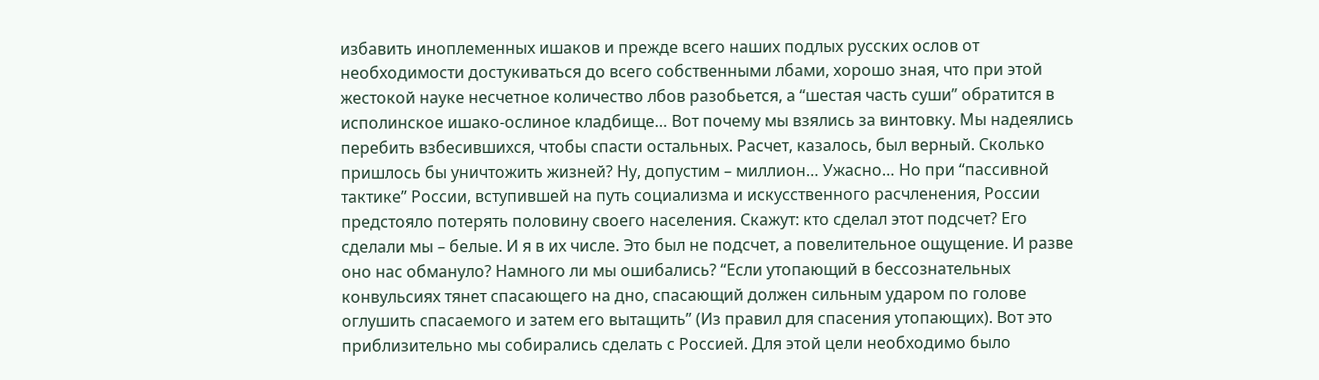избавить иноплеменных ишаков и прежде всего наших подлых русских ослов от необходимости достукиваться до всего собственными лбами, хорошо зная, что при этой жестокой науке несчетное количество лбов разобьется, а “шестая часть суши” обратится в исполинское ишако-ослиное кладбище… Вот почему мы взялись за винтовку. Мы надеялись перебить взбесившихся, чтобы спасти остальных. Расчет, казалось, был верный. Сколько пришлось бы уничтожить жизней? Ну, допустим – миллион… Ужасно… Но при “пассивной тактике” России, вступившей на путь социализма и искусственного расчленения, России предстояло потерять половину своего населения. Скажут: кто сделал этот подсчет? Его сделали мы – белые. И я в их числе. Это был не подсчет, а повелительное ощущение. И разве оно нас обмануло? Намного ли мы ошибались? “Если утопающий в бессознательных конвульсиях тянет спасающего на дно, спасающий должен сильным ударом по голове оглушить спасаемого и затем его вытащить” (Из правил для спасения утопающих). Вот это приблизительно мы собирались сделать с Россией. Для этой цели необходимо было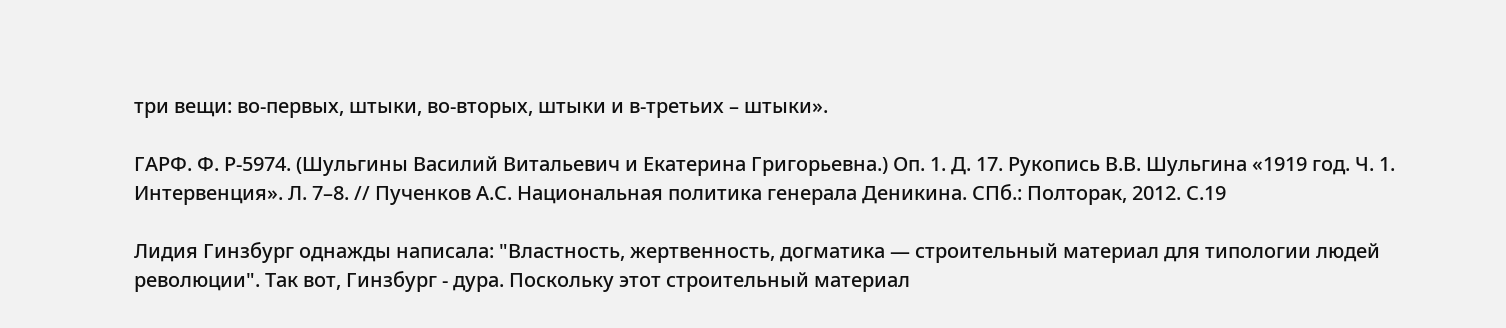три вещи: во-первых, штыки, во-вторых, штыки и в-третьих – штыки».

ГАРФ. Ф. Р-5974. (Шульгины Василий Витальевич и Екатерина Григорьевна.) Оп. 1. Д. 17. Рукопись В.В. Шульгина «1919 год. Ч. 1. Интервенция». Л. 7–8. // Пученков А.С. Национальная политика генерала Деникина. СПб.: Полторак, 2012. С.19

Лидия Гинзбург однажды написала: "Властность, жертвенность, догматика — строительный материал для типологии людей революции". Так вот, Гинзбург - дура. Поскольку этот строительный материал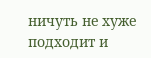ничуть не хуже подходит и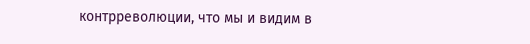контрреволюции, что мы и видим в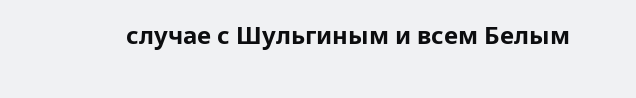случае с Шульгиным и всем Белым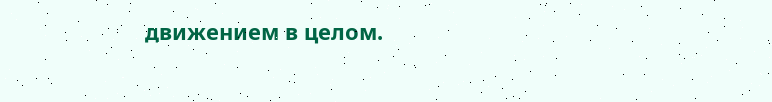движением в целом.